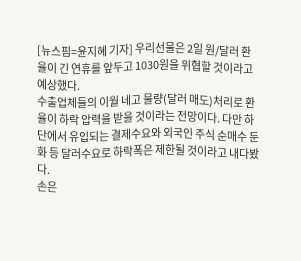[뉴스핌=윤지혜 기자] 우리선물은 2일 원/달러 환율이 긴 연휴를 앞두고 1030원을 위협할 것이라고 예상했다.
수출업체들의 이월 네고 물량(달러 매도)처리로 환율이 하락 압력을 받을 것이라는 전망이다. 다만 하단에서 유입되는 결제수요와 외국인 주식 순매수 둔화 등 달러수요로 하락폭은 제한될 것이라고 내다봤다.
손은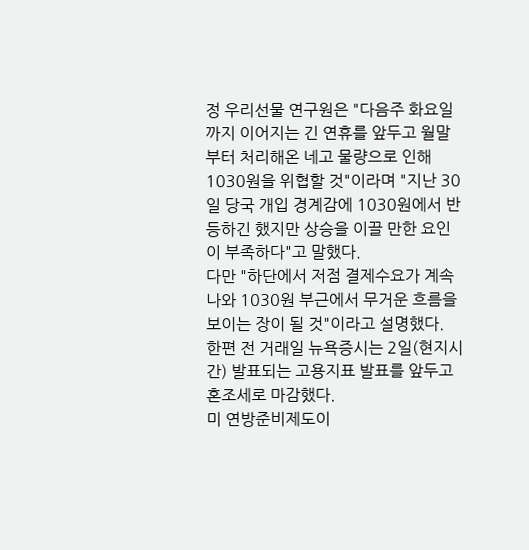정 우리선물 연구원은 "다음주 화요일까지 이어지는 긴 연휴를 앞두고 월말부터 처리해온 네고 물량으로 인해 1030원을 위협할 것"이라며 "지난 30일 당국 개입 경계감에 1030원에서 반등하긴 했지만 상승을 이끌 만한 요인이 부족하다"고 말했다.
다만 "하단에서 저점 결제수요가 계속 나와 1030원 부근에서 무거운 흐름을 보이는 장이 될 것"이라고 설명했다.
한편 전 거래일 뉴욕증시는 2일(현지시간) 발표되는 고용지표 발표를 앞두고 혼조세로 마감했다.
미 연방준비제도이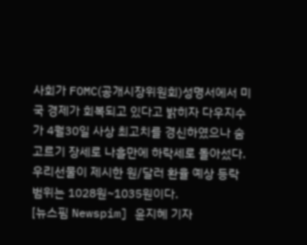사회가 FOMC(공개시장위원회)성명서에서 미국 경제가 회복되고 있다고 밝히자 다우지수가 4월30일 사상 최고치를 경신하였으나 숨고르기 장세로 나흘만에 하락세로 돌아섰다.
우리선물이 제시한 원/달러 환율 예상 등락 범위는 1028원~1035원이다.
[뉴스핌 Newspim] 윤지혜 기자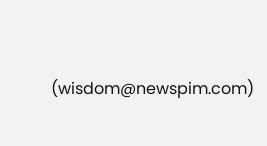(wisdom@newspim.com)